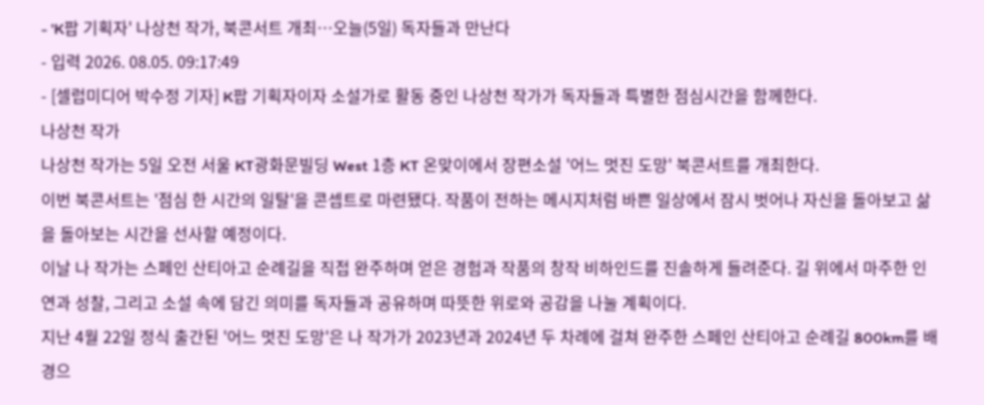- 'K팝 기획자' 나상천 작가, 북콘서트 개최…오늘(5일) 독자들과 만난다
- 입력 2026. 08.05. 09:17:49
- [셀럽미디어 박수정 기자] K팝 기획자이자 소설가로 활동 중인 나상천 작가가 독자들과 특별한 점심시간을 함께한다.
나상천 작가
나상천 작가는 5일 오전 서울 KT광화문빌딩 West 1층 KT 온맞이에서 장편소설 '어느 멋진 도망' 북콘서트를 개최한다.
이번 북콘서트는 '점심 한 시간의 일탈'을 콘셉트로 마련됐다. 작품이 전하는 메시지처럼 바쁜 일상에서 잠시 벗어나 자신을 돌아보고 삶을 돌아보는 시간을 선사할 예정이다.
이날 나 작가는 스페인 산티아고 순례길을 직접 완주하며 얻은 경험과 작품의 창작 비하인드를 진솔하게 들려준다. 길 위에서 마주한 인연과 성찰, 그리고 소설 속에 담긴 의미를 독자들과 공유하며 따뜻한 위로와 공감을 나눌 계획이다.
지난 4월 22일 정식 출간된 '어느 멋진 도망'은 나 작가가 2023년과 2024년 두 차례에 걸쳐 완주한 스페인 산티아고 순례길 800km를 배경으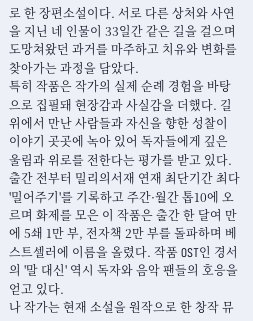로 한 장편소설이다. 서로 다른 상처와 사연을 지닌 네 인물이 33일간 같은 길을 걸으며 도망쳐왔던 과거를 마주하고 치유와 변화를 찾아가는 과정을 담았다.
특히 작품은 작가의 실제 순례 경험을 바탕으로 집필돼 현장감과 사실감을 더했다. 길 위에서 만난 사람들과 자신을 향한 성찰이 이야기 곳곳에 녹아 있어 독자들에게 깊은 울림과 위로를 전한다는 평가를 받고 있다.
출간 전부터 밀리의서재 연재 최단기간 최다 '밀어주기'를 기록하고 주간·월간 톱10에 오르며 화제를 모은 이 작품은 출간 한 달여 만에 5쇄 1만 부, 전자책 2만 부를 돌파하며 베스트셀러에 이름을 올렸다. 작품 OST인 경서의 '말 대신' 역시 독자와 음악 팬들의 호응을 얻고 있다.
나 작가는 현재 소설을 원작으로 한 창작 뮤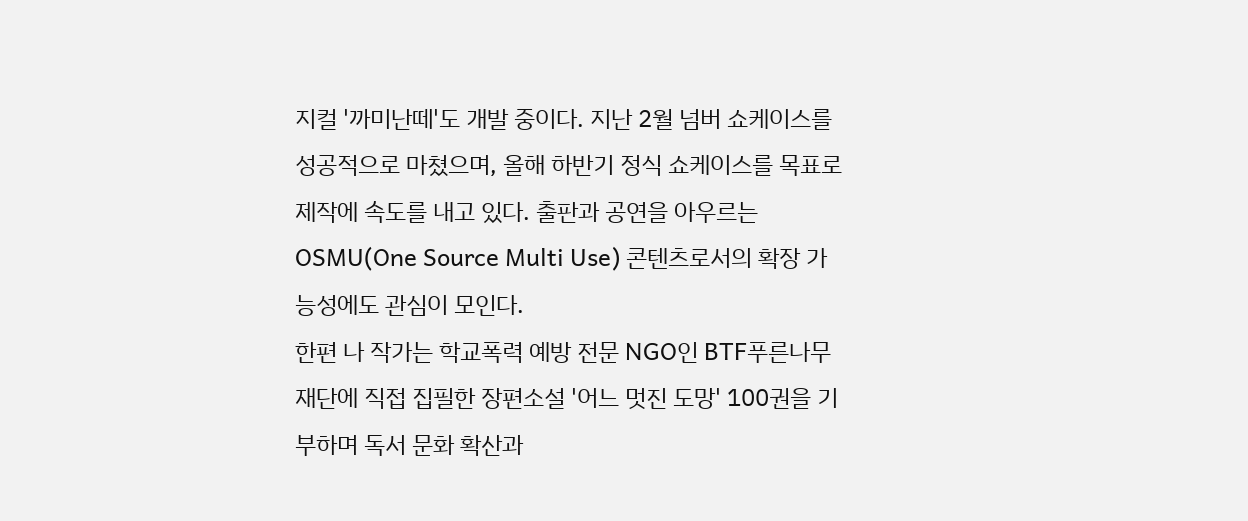지컬 '까미난떼'도 개발 중이다. 지난 2월 넘버 쇼케이스를 성공적으로 마쳤으며, 올해 하반기 정식 쇼케이스를 목표로 제작에 속도를 내고 있다. 출판과 공연을 아우르는 OSMU(One Source Multi Use) 콘텐츠로서의 확장 가능성에도 관심이 모인다.
한편 나 작가는 학교폭력 예방 전문 NGO인 BTF푸른나무재단에 직접 집필한 장편소설 '어느 멋진 도망' 100권을 기부하며 독서 문화 확산과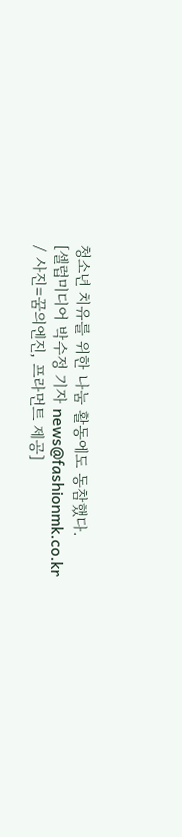청소년 치유를 위한 나눔 활동에도 동참했다.
[셀럽미디어 박수정 기자 news@fashionmk.co.kr / 사진=꿈의엔진, 프라먼트 제공]